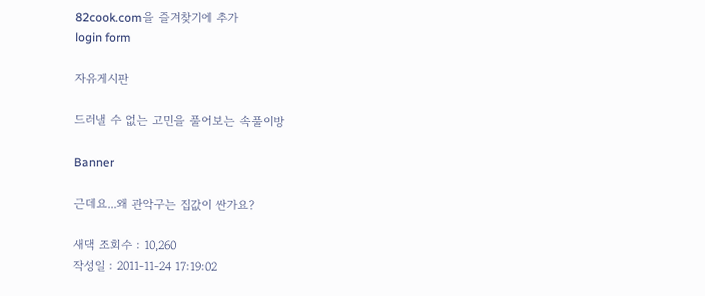82cook.com을 즐겨찾기에 추가
login form

자유게시판

드러낼 수 없는 고민을 풀어보는 속풀이방

Banner

근데요...왜 관악구는 집값이 싼가요?

새댁 조회수 : 10,260
작성일 : 2011-11-24 17:19:02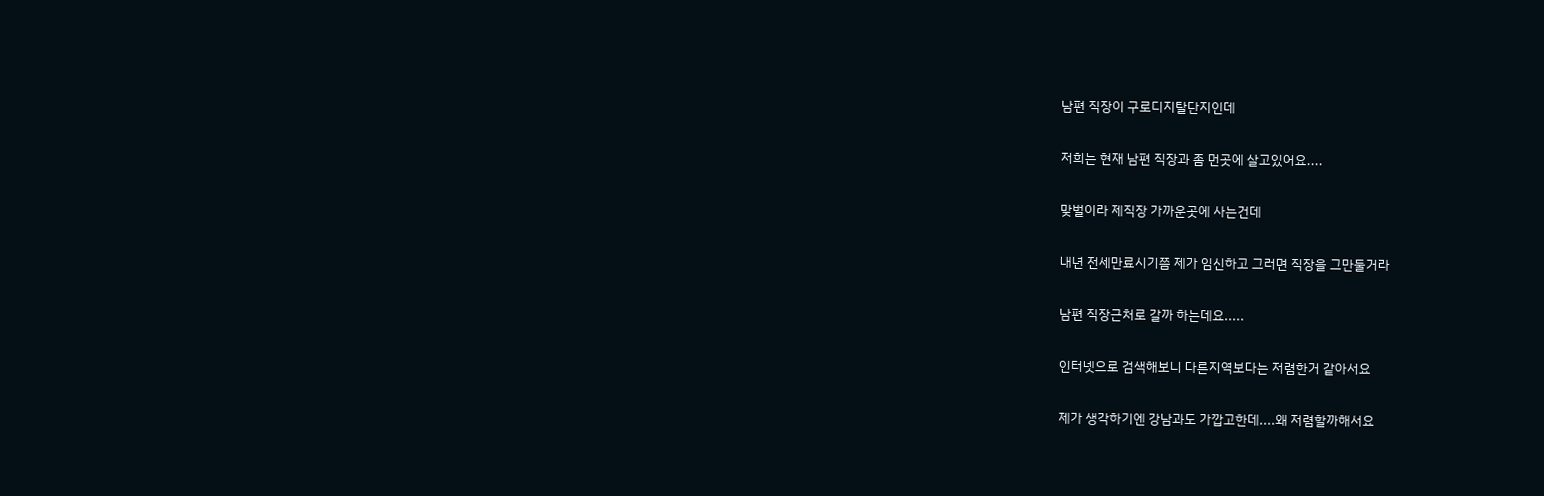남편 직장이 구로디지탈단지인데

저희는 현재 남편 직장과 좀 먼곳에 살고있어요....

맞벌이라 제직장 가까운곳에 사는건데

내년 전세만료시기쯤 제가 임신하고 그러면 직장을 그만둘거라

남편 직장근처로 갈까 하는데요.....

인터넷으로 검색해보니 다른지역보다는 저렴한거 같아서요

제가 생각하기엔 강남과도 가깝고한데....왜 저렴할까해서요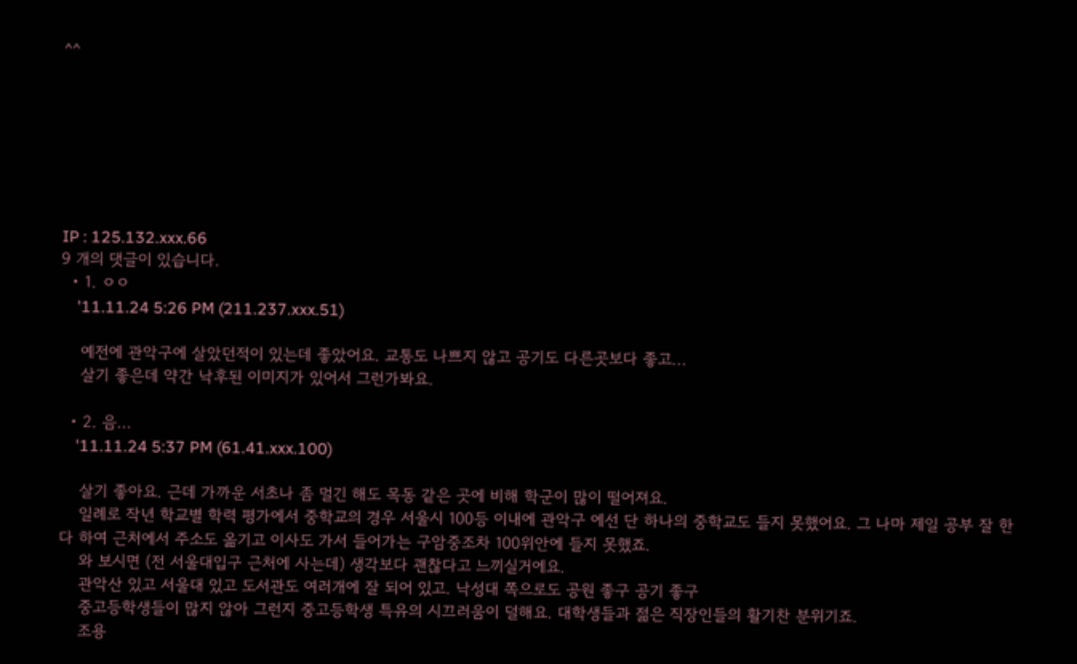^^







IP : 125.132.xxx.66
9 개의 댓글이 있습니다.
  • 1. ㅇㅇ
    '11.11.24 5:26 PM (211.237.xxx.51)

    예전에 관악구에 살았던적이 있는데 좋았어요. 교통도 나쁘지 않고 공기도 다른곳보다 좋고...
    살기 좋은데 약간 낙후된 이미지가 있어서 그런가봐요.

  • 2. 음...
    '11.11.24 5:37 PM (61.41.xxx.100)

    살기 좋아요. 근데 가까운 서초나 좀 멀긴 해도 목동 같은 곳에 비해 학군이 많이 떨어져요.
    일례로 작년 학교별 학력 평가에서 중학교의 경우 서울시 100등 이내에 관악구 에선 단 하나의 중학교도 들지 못했어요. 그 나마 제일 공부 잘 한다 하여 근처에서 주소도 옮기고 이사도 가서 들어가는 구암중조차 100위안에 들지 못했죠.
    와 보시면 (전 서울대입구 근처에 사는데) 생각보다 괜찮다고 느끼실거에요.
    관악산 있고 서울대 있고 도서관도 여러개에 잘 되어 있고. 낙성대 쪽으로도 공원 좋구 공기 좋구
    중고등학생들이 많지 않아 그런지 중고등학생 특유의 시끄러움이 덜해요. 대학생들과 젊은 직장인들의 활기찬 분위기죠.
    조용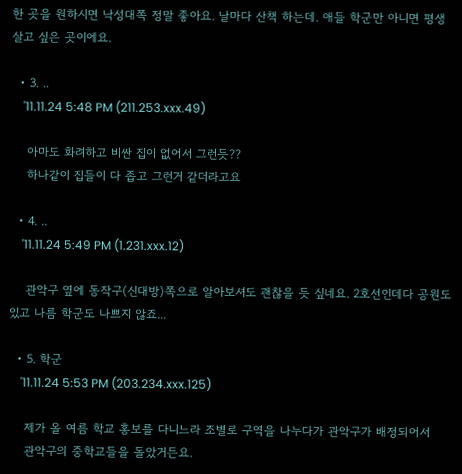한 곳을 원하시면 낙성대쪽 정말 좋아요. 날마다 산책 하는데. 애들 학군만 아니면 평생 살고 싶은 곳이에요.

  • 3. ..
    '11.11.24 5:48 PM (211.253.xxx.49)

    아마도 화려하고 비싼 집이 없어서 그런듯??
    하나같이 집들이 다 좁고 그런거 같더라고요

  • 4. ..
    '11.11.24 5:49 PM (1.231.xxx.12)

    관악구 옆에 동작구(신대방)쪽으로 알아보셔도 괜찮을 듯 싶네요. 2호선인데다 공원도 있고 나름 학군도 나쁘지 않죠...

  • 5. 학군
    '11.11.24 5:53 PM (203.234.xxx.125)

    제가 올 여름 학교 홍보를 다니느라 조별로 구역을 나누다가 관악구가 배정되어서
    관악구의 중학교들을 돌았거든요.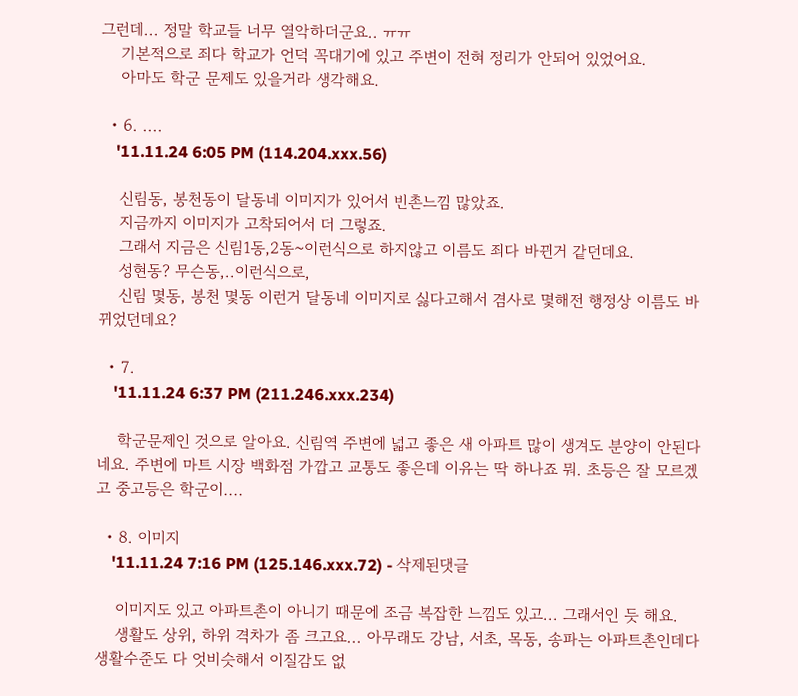그런데... 정말 학교들 너무 열악하더군요.. ㅠㅠ
    기본적으로 죄다 학교가 언덕 꼭대기에 있고 주변이 전혀 정리가 안되어 있었어요.
    아마도 학군 문제도 있을거라 생각해요.

  • 6. ....
    '11.11.24 6:05 PM (114.204.xxx.56)

    신림동, 봉천동이 달동네 이미지가 있어서 빈촌느낌 많았죠.
    지금까지 이미지가 고착되어서 더 그렇죠.
    그래서 지금은 신림1동,2동~이런식으로 하지않고 이름도 죄다 바뀐거 같던데요.
    성현동? 무슨동,..이런식으로,
    신림 몇동, 봉천 몇동 이런거 달동네 이미지로 싫다고해서 겸사로 몇해전 행정상 이름도 바뀌었던데요?

  • 7.
    '11.11.24 6:37 PM (211.246.xxx.234)

    학군문제인 것으로 알아요. 신림역 주변에 넓고 좋은 새 아파트 많이 생겨도 분양이 안된다네요. 주변에 마트 시장 백화점 가깝고 교통도 좋은데 이유는 딱 하나죠 뭐. 초등은 잘 모르겠고 중고등은 학군이....

  • 8. 이미지
    '11.11.24 7:16 PM (125.146.xxx.72) - 삭제된댓글

    이미지도 있고 아파트촌이 아니기 때문에 조금 복잡한 느낌도 있고... 그래서인 듯 해요.
    생활도 상위, 하위 격차가 좀 크고요... 아무래도 강남, 서초, 목동, 송파는 아파트촌인데다 생활수준도 다 엇비슷해서 이질감도 없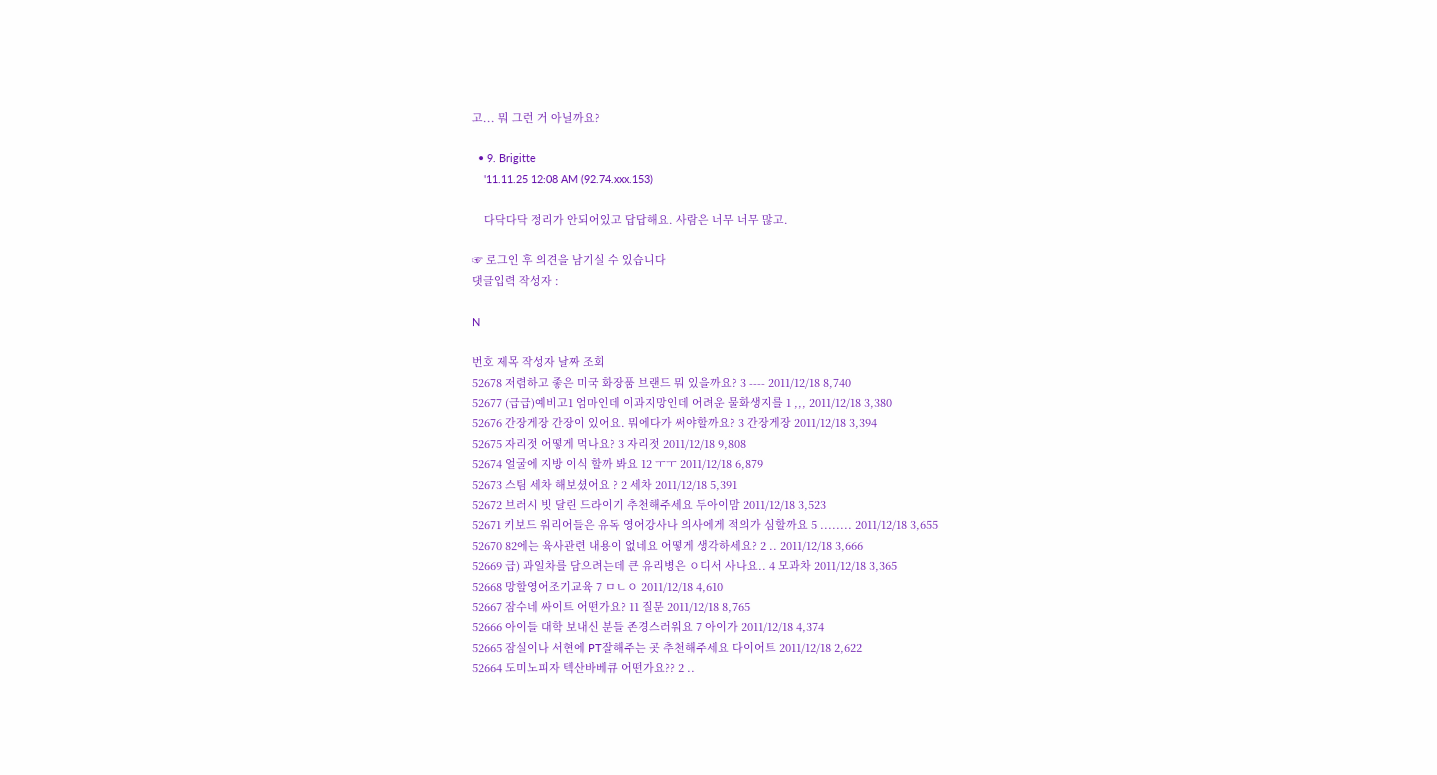고... 뭐 그런 거 아닐까요?

  • 9. Brigitte
    '11.11.25 12:08 AM (92.74.xxx.153)

    다닥다닥 정리가 안되어있고 답답해요. 사람은 너무 너무 많고.

☞ 로그인 후 의견을 남기실 수 있습니다
댓글입력 작성자 :

N

번호 제목 작성자 날짜 조회
52678 저렴하고 좋은 미국 화장품 브랜드 뭐 있을까요? 3 ---- 2011/12/18 8,740
52677 (급급)예비고1 엄마인데 이과지망인데 어려운 물화생지를 1 ,,, 2011/12/18 3,380
52676 간장게장 간장이 있어요. 뭐에다가 써야할까요? 3 간장게장 2011/12/18 3,394
52675 자리젓 어떻게 먹나요? 3 자리젓 2011/12/18 9,808
52674 얼굴에 지방 이식 할까 봐요 12 ㅜㅜ 2011/12/18 6,879
52673 스팀 세차 해보셨어요 ? 2 세차 2011/12/18 5,391
52672 브러시 빗 달린 드라이기 추천해주세요 두아이맘 2011/12/18 3,523
52671 키보드 워리어들은 유독 영어강사나 의사에게 적의가 심할까요 5 ........ 2011/12/18 3,655
52670 82에는 육사관련 내용이 없네요 어떻게 생각하세요? 2 .. 2011/12/18 3,666
52669 급) 과일차를 담으려는데 큰 유리병은 ㅇ디서 사나요.. 4 모과차 2011/12/18 3,365
52668 망할영어조기교육 7 ㅁㄴㅇ 2011/12/18 4,610
52667 잠수네 싸이트 어떤가요? 11 질문 2011/12/18 8,765
52666 아이들 대학 보내신 분들 존경스러워요 7 아이가 2011/12/18 4,374
52665 잠실이나 서현에 PT잘해주는 곳 추천해주세요 다이어트 2011/12/18 2,622
52664 도미노피자 텍산바베큐 어떤가요?? 2 ..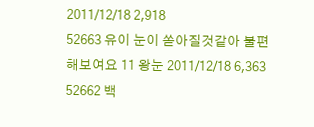2011/12/18 2,918
52663 유이 눈이 쏟아질것같아 불편해보여요 11 왕눈 2011/12/18 6,363
52662 백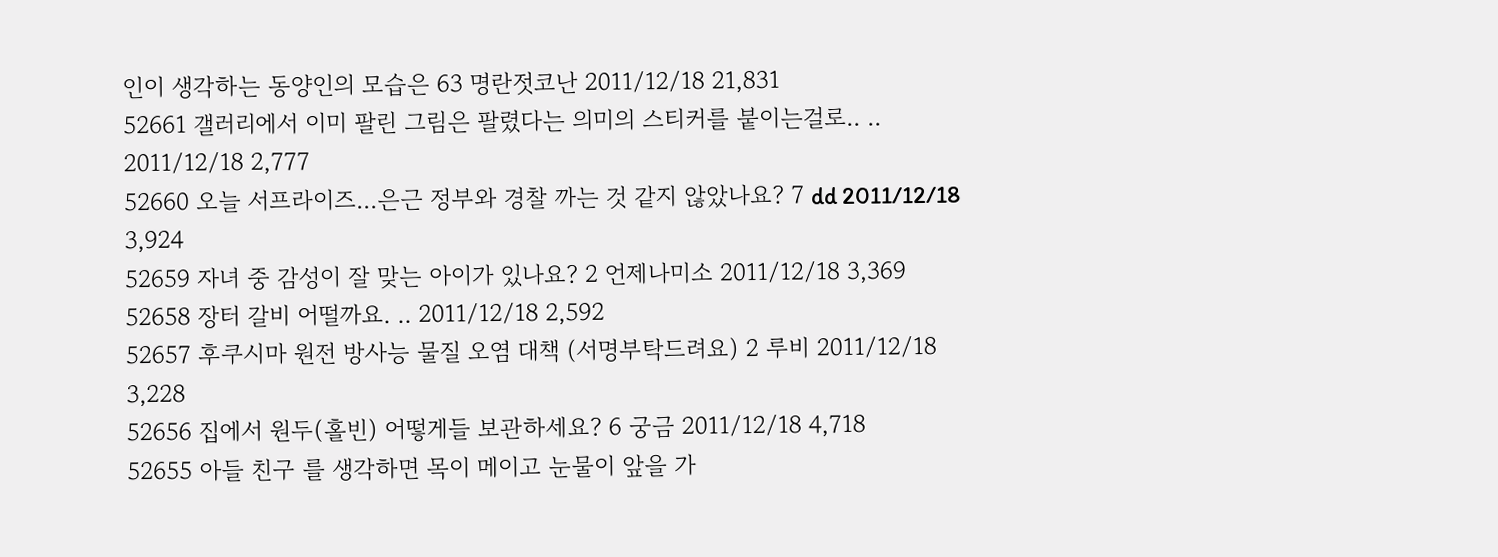인이 생각하는 동양인의 모습은 63 명란젓코난 2011/12/18 21,831
52661 갤러리에서 이미 팔린 그림은 팔렸다는 의미의 스티커를 붙이는걸로.. .. 2011/12/18 2,777
52660 오늘 서프라이즈...은근 정부와 경찰 까는 것 같지 않았나요? 7 dd 2011/12/18 3,924
52659 자녀 중 감성이 잘 맞는 아이가 있나요? 2 언제나미소 2011/12/18 3,369
52658 장터 갈비 어떨까요. .. 2011/12/18 2,592
52657 후쿠시마 원전 방사능 물질 오염 대책 (서명부탁드려요) 2 루비 2011/12/18 3,228
52656 집에서 원두(홀빈) 어떻게들 보관하세요? 6 궁금 2011/12/18 4,718
52655 아들 친구 를 생각하면 목이 메이고 눈물이 앞을 가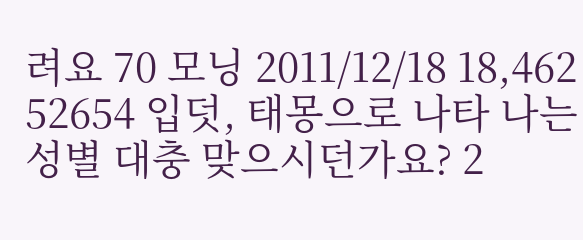려요 70 모닝 2011/12/18 18,462
52654 입덧, 태몽으로 나타 나는 성별 대충 맞으시던가요? 2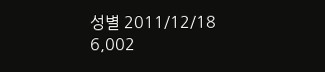성별 2011/12/18 6,002